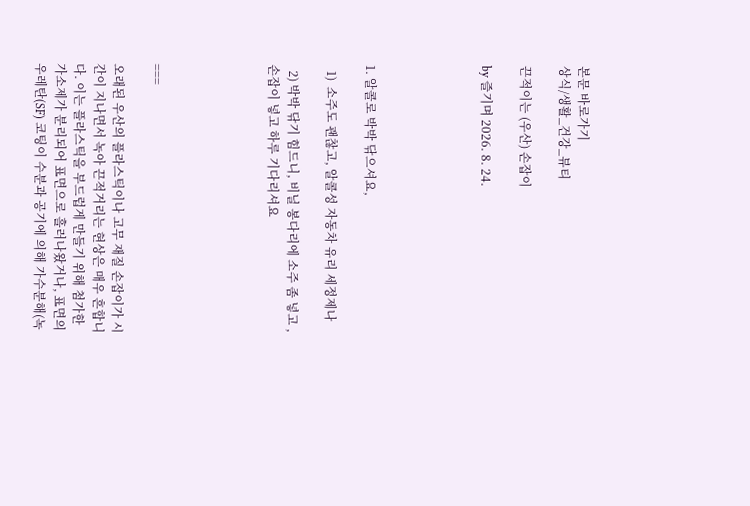본문 바로가기
상식/생활_건강_뷰티

끈적이는 (우산) 손잡이

by 즐기며 2026. 8. 24.





1. 알콜로 박박 닦으셔요,

  1)  소주도 괜찮고, 알콜성 자동차 유리 세정제나

  2) 박박 닦기 힘드니, 비닐 봉다리에 소주 좀 넣고 , 손잡이 넣고 하루 기다리셔요





===

오래된 우산의 플라스틱이나 고무 재질 손잡이가 시간이 지나면서 녹아 끈적거리는 현상은 매우 흔합니다. 이는 플라스틱을 부드럽게 만들기 위해 첨가한 가소제가 분리되어 표면으로 흘러나왔거나, 표면의 우레탄(SF) 코팅이 수분과 공기에 의해 가수분해(녹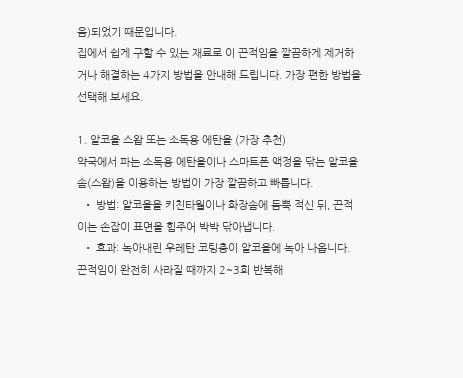음)되었기 때문입니다.
집에서 쉽게 구할 수 있는 재료로 이 끈적임을 깔끔하게 제거하거나 해결하는 4가지 방법을 안내해 드립니다. 가장 편한 방법을 선택해 보세요.

1. 알코올 스왑 또는 소독용 에탄올 (가장 추천)
약국에서 파는 소독용 에탄올이나 스마트폰 액정을 닦는 알코올 솜(스왑)을 이용하는 방법이 가장 깔끔하고 빠릅니다.
  • 방법: 알코올을 키친타월이나 화장솜에 듬뿍 적신 뒤, 끈적이는 손잡이 표면을 힘주어 박박 닦아냅니다.
  • 효과: 녹아내린 우레탄 코팅층이 알코올에 녹아 나옵니다. 끈적임이 완전히 사라질 때까지 2~3회 반복해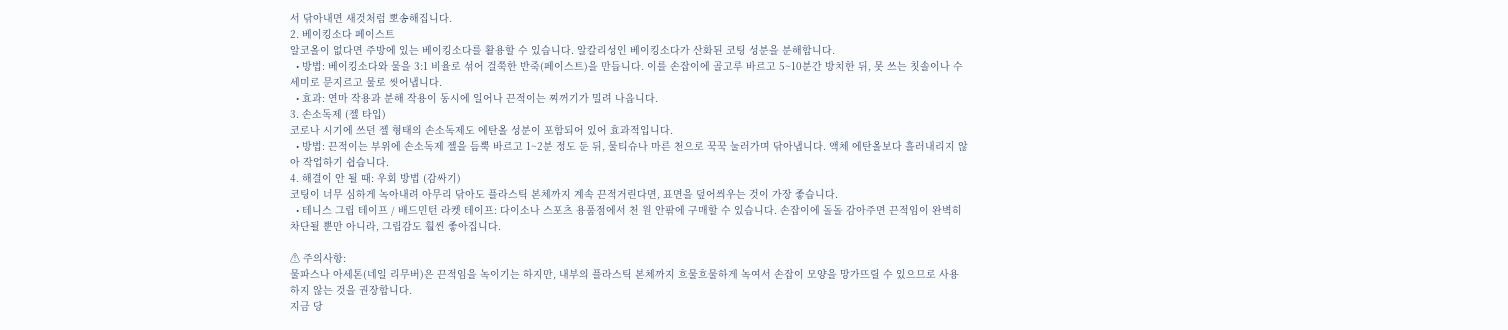서 닦아내면 새것처럼 뽀송해집니다.
2. 베이킹소다 페이스트
알코올이 없다면 주방에 있는 베이킹소다를 활용할 수 있습니다. 알칼리성인 베이킹소다가 산화된 코팅 성분을 분해합니다.
  • 방법: 베이킹소다와 물을 3:1 비율로 섞어 걸쭉한 반죽(페이스트)을 만듭니다. 이를 손잡이에 골고루 바르고 5~10분간 방치한 뒤, 못 쓰는 칫솔이나 수세미로 문지르고 물로 씻어냅니다.
  • 효과: 연마 작용과 분해 작용이 동시에 일어나 끈적이는 찌꺼기가 밀려 나옵니다.
3. 손소독제 (젤 타입)
코로나 시기에 쓰던 젤 형태의 손소독제도 에탄올 성분이 포함되어 있어 효과적입니다.
  • 방법: 끈적이는 부위에 손소독제 젤을 듬뿍 바르고 1~2분 정도 둔 뒤, 물티슈나 마른 천으로 꾹꾹 눌러가며 닦아냅니다. 액체 에탄올보다 흘러내리지 않아 작업하기 쉽습니다.
4. 해결이 안 될 때: 우회 방법 (감싸기)
코팅이 너무 심하게 녹아내려 아무리 닦아도 플라스틱 본체까지 계속 끈적거린다면, 표면을 덮어씌우는 것이 가장 좋습니다.
  • 테니스 그립 테이프 / 배드민턴 라켓 테이프: 다이소나 스포츠 용품점에서 천 원 안팎에 구매할 수 있습니다. 손잡이에 돌돌 감아주면 끈적임이 완벽히 차단될 뿐만 아니라, 그립감도 훨씬 좋아집니다.

⚠ 주의사항:
물파스나 아세톤(네일 리무버)은 끈적임을 녹이기는 하지만, 내부의 플라스틱 본체까지 흐물흐물하게 녹여서 손잡이 모양을 망가뜨릴 수 있으므로 사용하지 않는 것을 권장합니다.
지금 당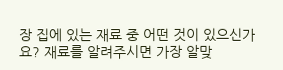장 집에 있는 재료 중 어떤 것이 있으신가요? 재료를 알려주시면 가장 알맞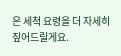은 세척 요령을 더 자세히 짚어드릴게요.